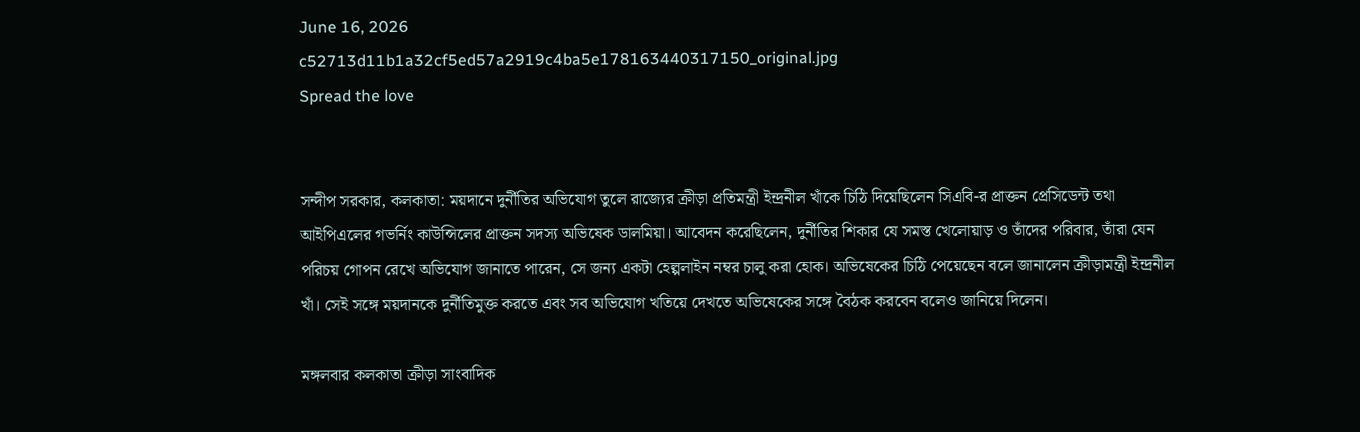June 16, 2026
c52713d11b1a32cf5ed57a2919c4ba5e178163440317150_original.jpg
Spread the love


সন্দীপ সরকার, কলকাতা: ময়দানে দুর্নীতির অভিযোগ তুলে রাজ্যের ক্রীড়া প্রতিমন্ত্রী ইন্দ্রনীল খাঁকে চিঠি দিয়েছিলেন সিএবি-র প্রাক্তন প্রেসিডেন্ট তথা আইপিএলের গভর্নিং কাউন্সিলের প্রাক্তন সদস্য অভিষেক ডালমিয়া। আবেদন করেছিলেন, দুর্নীতির শিকার যে সমস্ত খেলোয়াড় ও তাঁদের পরিবার, তাঁরা যেন পরিচয় গোপন রেখে অভিযোগ জানাতে পারেন, সে জন্য একটা হেল্পলাইন নম্বর চালু করা হোক। অভিষেকের চিঠি পেয়েছেন বলে জানালেন ক্রীড়ামন্ত্রী ইন্দ্রনীল খাঁ। সেই সঙ্গে ময়দানকে দুর্নীতিমুক্ত করতে এবং সব অভিযোগ খতিয়ে দেখতে অভিষেকের সঙ্গে বৈঠক করবেন বলেও জানিয়ে দিলেন।

মঙ্গলবার কলকাতা ক্রীড়া সাংবাদিক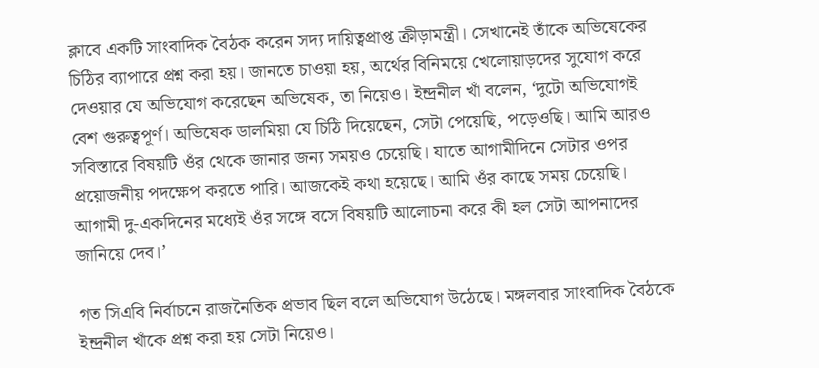ক্লাবে একটি সাংবাদিক বৈঠক করেন সদ্য দায়িত্বপ্রাপ্ত ক্রীড়ামন্ত্রী। সেখানেই তাঁকে অভিষেকের চিঠির ব্যাপারে প্রশ্ন করা হয়। জানতে চাওয়া হয়, অর্থের বিনিময়ে খেলোয়াড়দের সুযোগ করে দেওয়ার যে অভিযোগ করেছেন অভিষেক, তা নিয়েও। ইন্দ্রনীল খাঁ বলেন, ‘দুটো অভিযোগই বেশ গুরুত্বপূর্ণ। অভিষেক ডালমিয়া যে চিঠি দিয়েছেন, সেটা পেয়েছি, পড়েওছি। আমি আরও সবিস্তারে বিষয়টি ওঁর থেকে জানার জন্য সময়ও চেয়েছি। যাতে আগামীদিনে সেটার ওপর প্রয়োজনীয় পদক্ষেপ করতে পারি। আজকেই কথা হয়েছে। আমি ওঁর কাছে সময় চেয়েছি। আগামী দু-একদিনের মধ্যেই ওঁর সঙ্গে বসে বিষয়টি আলোচনা করে কী হল সেটা আপনাদের জানিয়ে দেব।’

গত সিএবি নির্বাচনে রাজনৈতিক প্রভাব ছিল বলে অভিযোগ উঠেছে। মঙ্গলবার সাংবাদিক বৈঠকে ইন্দ্রনীল খাঁকে প্রশ্ন করা হয় সেটা নিয়েও।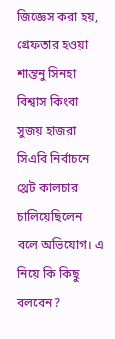জিজ্ঞেস করা হয়, গ্রেফতার হওয়া শান্তনু সিনহা বিশ্বাস কিংবা সুজয় হাজরা সিএবি নির্বাচনে থ্রেট কালচার চালিয়েছিলেন বলে অভিযোগ। এ নিয়ে কি কিছু বলবেন?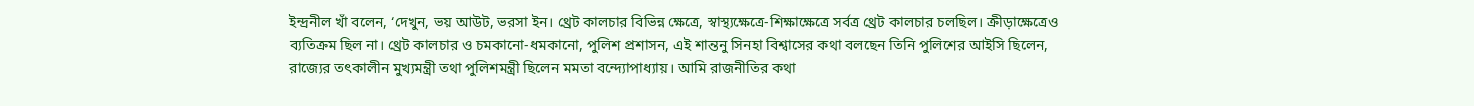ইন্দ্রনীল খাঁ বলেন, ‘দেখুন, ভয় আউট, ভরসা ইন। থ্রেট কালচার বিভিন্ন ক্ষেত্রে, স্বাস্থ্যক্ষেত্রে-শিক্ষাক্ষেত্রে সর্বত্র থ্রেট কালচার চলছিল। ক্রীড়াক্ষেত্রেও ব্যতিক্রম ছিল না। থ্রেট কালচার ও চমকানো-ধমকানো, পুলিশ প্রশাসন, এই শান্তনু সিনহা বিশ্বাসের কথা বলছেন তিনি পুলিশের আইসি ছিলেন, রাজ্যের তৎকালীন মুখ্যমন্ত্রী তথা পুলিশমন্ত্রী ছিলেন মমতা বন্দ্যোপাধ্যায়। আমি রাজনীতির কথা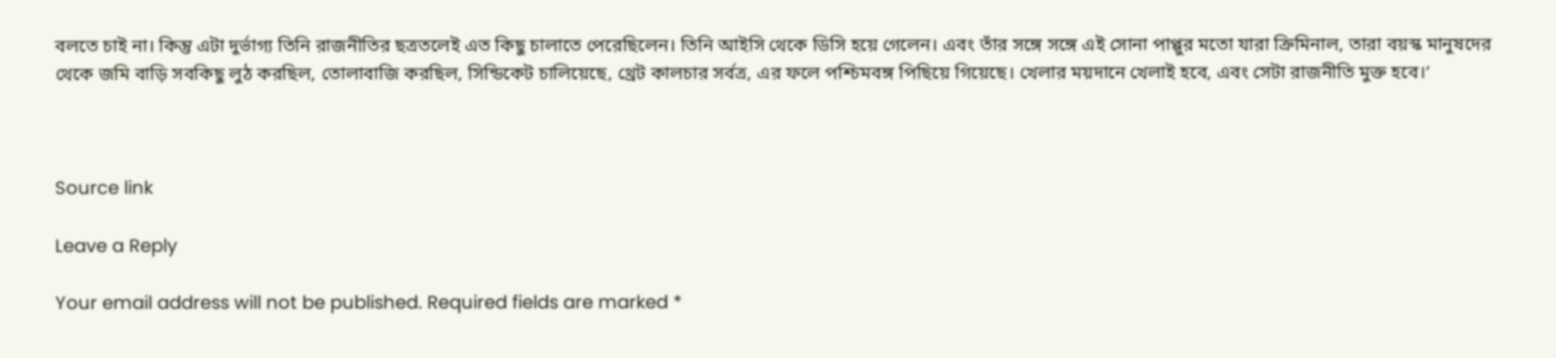বলতে চাই না। কিন্তু এটা দুর্ভাগ্য তিনি রাজনীতির ছত্রতলেই এত কিছু চালাতে পেরেছিলেন। তিনি আইসি থেকে ডিসি হয়ে গেলেন। এবং তাঁর সঙ্গে সঙ্গে এই সোনা পাপ্পুর মতো যারা ক্রিমিনাল, তারা বয়স্ক মানুষদের থেকে জমি বাড়ি সবকিছু লুঠ করছিল, তোলাবাজি করছিল, সিন্ডিকেট চালিয়েছে, থ্রেট কালচার সর্বত্র, এর ফলে পশ্চিমবঙ্গ পিছিয়ে গিয়েছে। খেলার ময়দানে খেলাই হবে, এবং সেটা রাজনীতি মুক্ত হবে।’



Source link

Leave a Reply

Your email address will not be published. Required fields are marked *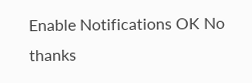Enable Notifications OK No thanks